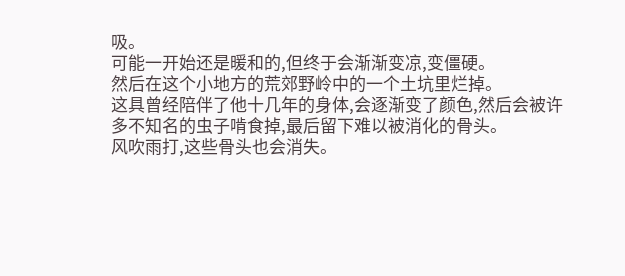吸。
可能一开始还是暖和的,但终于会渐渐变凉,变僵硬。
然后在这个小地方的荒郊野岭中的一个土坑里烂掉。
这具曾经陪伴了他十几年的身体,会逐渐变了颜色,然后会被许多不知名的虫子啃食掉,最后留下难以被消化的骨头。
风吹雨打,这些骨头也会消失。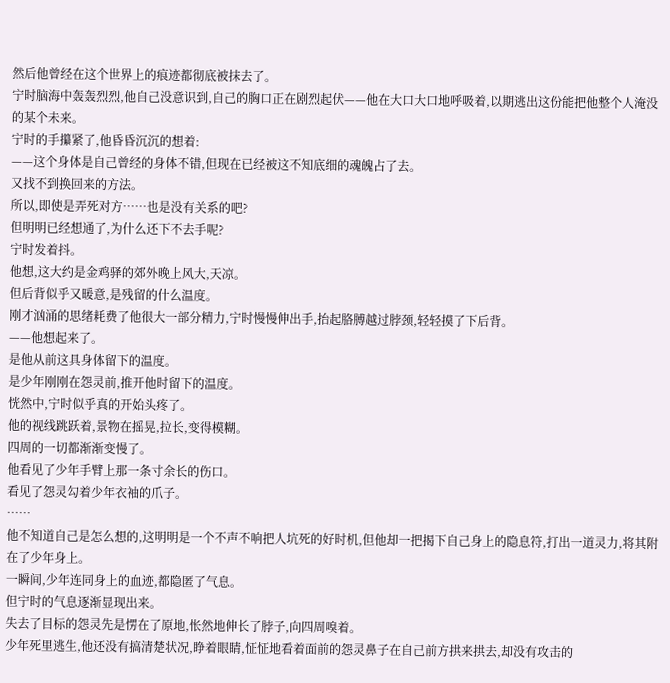然后他曾经在这个世界上的痕迹都彻底被抹去了。
宁时脑海中轰轰烈烈,他自己没意识到,自己的胸口正在剧烈起伏——他在大口大口地呼吸着,以期逃出这份能把他整个人淹没的某个未来。
宁时的手攥紧了,他昏昏沉沉的想着:
——这个身体是自己曾经的身体不错,但现在已经被这不知底细的魂魄占了去。
又找不到换回来的方法。
所以,即使是弄死对方……也是没有关系的吧?
但明明已经想通了,为什么还下不去手呢?
宁时发着抖。
他想,这大约是金鸡驿的郊外晚上风大,天凉。
但后背似乎又暖意,是残留的什么温度。
刚才汹涌的思绪耗费了他很大一部分精力,宁时慢慢伸出手,抬起胳膊越过脖颈,轻轻摸了下后背。
——他想起来了。
是他从前这具身体留下的温度。
是少年刚刚在怨灵前,推开他时留下的温度。
恍然中,宁时似乎真的开始头疼了。
他的视线跳跃着,景物在摇晃,拉长,变得模糊。
四周的一切都渐渐变慢了。
他看见了少年手臂上那一条寸余长的伤口。
看见了怨灵勾着少年衣袖的爪子。
……
他不知道自己是怎么想的,这明明是一个不声不响把人坑死的好时机,但他却一把揭下自己身上的隐息符,打出一道灵力,将其附在了少年身上。
一瞬间,少年连同身上的血迹,都隐匿了气息。
但宁时的气息逐渐显现出来。
失去了目标的怨灵先是愣在了原地,怅然地伸长了脖子,向四周嗅着。
少年死里逃生,他还没有搞清楚状况,睁着眼睛,怔怔地看着面前的怨灵鼻子在自己前方拱来拱去,却没有攻击的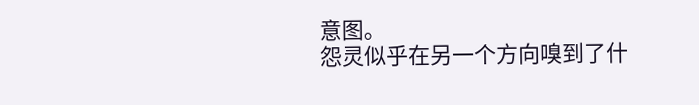意图。
怨灵似乎在另一个方向嗅到了什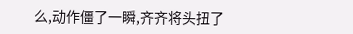么,动作僵了一瞬,齐齐将头扭了